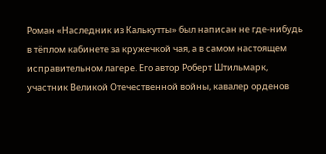Роман «Наследник из Калькутты» был написан не где-нибудь в тёплом кабинете за кружечкой чая, а в самом настоящем исправительном лагере. Его автор Роберт Штильмарк, участник Великой Отечественной войны, кавалер орденов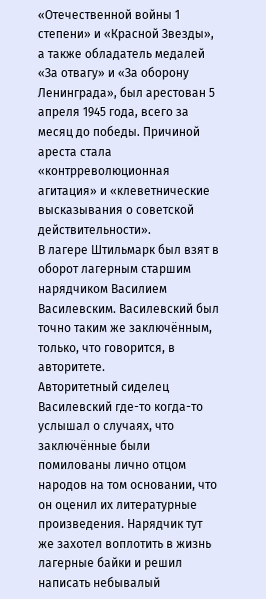«Отечественной войны 1 степени» и «Красной Звезды», а также обладатель медалей «За отвагу» и «За оборону Ленинграда», был арестован 5 апреля 1945 года, всего за месяц до победы. Причиной ареста стала «контрреволюционная агитация» и «клеветнические высказывания о советской действительности».
В лагере Штильмарк был взят в оборот лагерным старшим нарядчиком Василием Василевским. Василевский был точно таким же заключённым, только, что говорится, в авторитете.
Авторитетный сиделец Василевский где-то когда-то услышал о случаях, что заключённые были помилованы лично отцом народов на том основании, что он оценил их литературные произведения. Нарядчик тут же захотел воплотить в жизнь лагерные байки и решил написать небывалый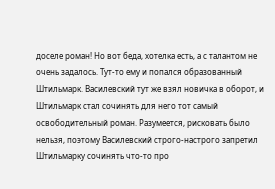доселе роман! Но вот беда, хотелка есть, а с талантом не очень задалось. Тут-то ему и попался образованный Штильмарк. Василевский тут же взял новичка в оборот, и Штильмарк стал сочинять для него тот самый освободительный роман. Разумеется, рисковать было нельзя, поэтому Василевский строго-настрого запретил Штильмарку сочинять что-то про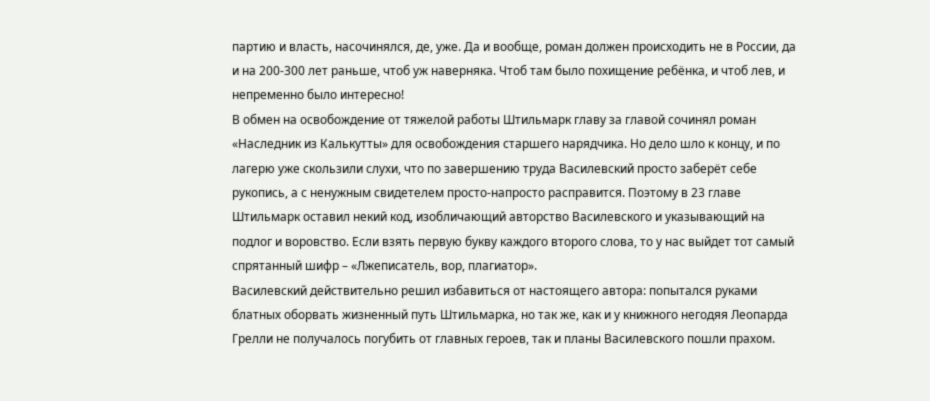партию и власть, насочинялся, де, уже. Да и вообще, роман должен происходить не в России, да и на 200-300 лет раньше, чтоб уж наверняка. Чтоб там было похищение ребёнка, и чтоб лев, и непременно было интересно!
В обмен на освобождение от тяжелой работы Штильмарк главу за главой сочинял роман «Наследник из Калькутты» для освобождения старшего нарядчика. Но дело шло к концу, и по лагерю уже скользили слухи, что по завершению труда Василевский просто заберёт себе рукопись, а с ненужным свидетелем просто-напросто расправится. Поэтому в 23 главе Штильмарк оставил некий код, изобличающий авторство Василевского и указывающий на подлог и воровство. Если взять первую букву каждого второго слова, то у нас выйдет тот самый спрятанный шифр – «Лжеписатель, вор, плагиатор».
Василевский действительно решил избавиться от настоящего автора: попытался руками блатных оборвать жизненный путь Штильмарка, но так же, как и у книжного негодяя Леопарда Грелли не получалось погубить от главных героев, так и планы Василевского пошли прахом.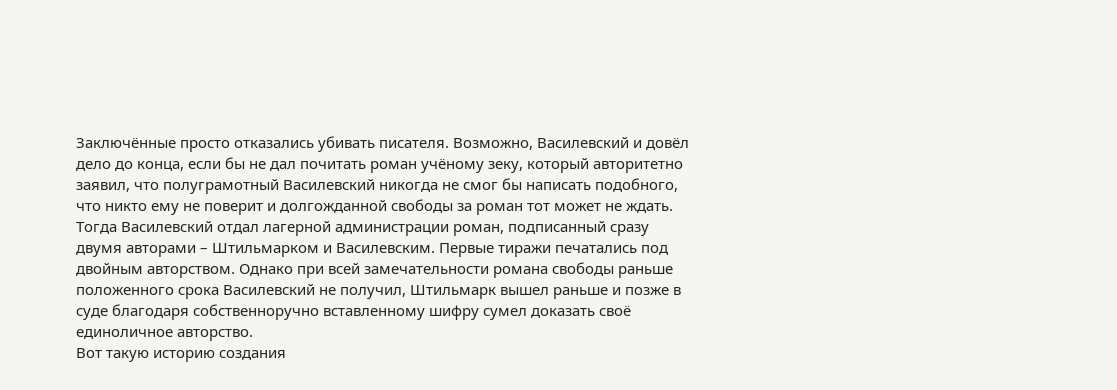Заключённые просто отказались убивать писателя. Возможно, Василевский и довёл дело до конца, если бы не дал почитать роман учёному зеку, который авторитетно заявил, что полуграмотный Василевский никогда не смог бы написать подобного, что никто ему не поверит и долгожданной свободы за роман тот может не ждать. Тогда Василевский отдал лагерной администрации роман, подписанный сразу двумя авторами – Штильмарком и Василевским. Первые тиражи печатались под двойным авторством. Однако при всей замечательности романа свободы раньше положенного срока Василевский не получил, Штильмарк вышел раньше и позже в суде благодаря собственноручно вставленному шифру сумел доказать своё единоличное авторство.
Вот такую историю создания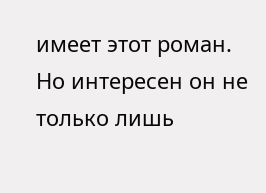имеет этот роман. Но интересен он не только лишь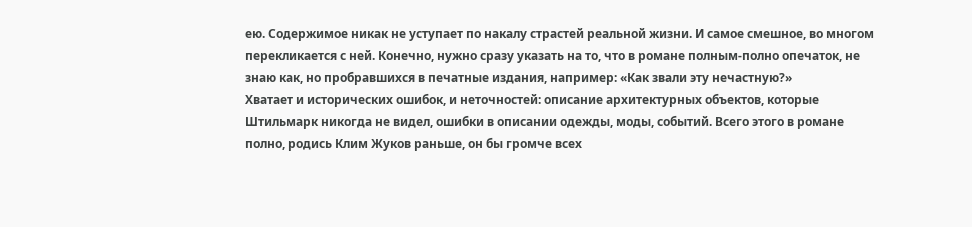ею. Содержимое никак не уступает по накалу страстей реальной жизни. И самое смешное, во многом перекликается с ней. Конечно, нужно сразу указать на то, что в романе полным-полно опечаток, не знаю как, но пробравшихся в печатные издания, например: «Как звали эту нечастную?»
Хватает и исторических ошибок, и неточностей: описание архитектурных объектов, которые Штильмарк никогда не видел, ошибки в описании одежды, моды, событий. Всего этого в романе полно, родись Клим Жуков раньше, он бы громче всех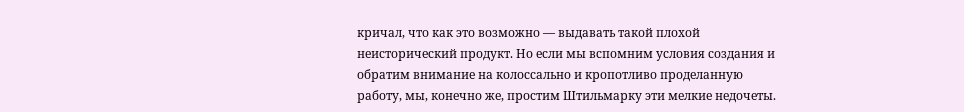кричал, что как это возможно — выдавать такой плохой неисторический продукт. Но если мы вспомним условия создания и обратим внимание на колоссально и кропотливо проделанную работу, мы, конечно же, простим Штильмарку эти мелкие недочеты.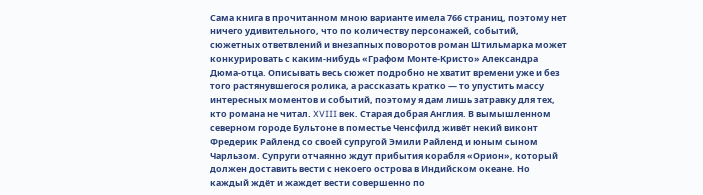Сама книга в прочитанном мною варианте имела 766 страниц, поэтому нет ничего удивительного, что по количеству персонажей, событий, сюжетных ответвлений и внезапных поворотов роман Штильмарка может конкурировать с каким-нибудь «Графом Монте-Кристо» Александра Дюма-отца. Описывать весь сюжет подробно не хватит времени уже и без того растянувшегося ролика, а рассказать кратко — то упустить массу интересных моментов и событий, поэтому я дам лишь затравку для тех, кто романа не читал. XVIII век. Старая добрая Англия. В вымышленном северном городе Бультоне в поместье Ченсфилд живёт некий виконт Фредерик Райленд со своей супругой Эмили Райленд и юным сыном Чарльзом. Супруги отчаянно ждут прибытия корабля «Орион», который должен доставить вести с некоего острова в Индийском океане. Но каждый ждёт и жаждет вести совершенно по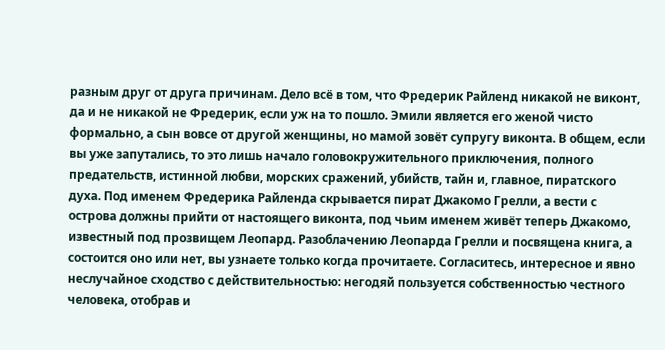разным друг от друга причинам. Дело всё в том, что Фредерик Райленд никакой не виконт, да и не никакой не Фредерик, если уж на то пошло. Эмили является его женой чисто формально, а сын вовсе от другой женщины, но мамой зовёт супругу виконта. В общем, если вы уже запутались, то это лишь начало головокружительного приключения, полного предательств, истинной любви, морских сражений, убийств, тайн и, главное, пиратского духа. Под именем Фредерика Райленда скрывается пират Джакомо Грелли, а вести с острова должны прийти от настоящего виконта, под чьим именем живёт теперь Джакомо, известный под прозвищем Леопард. Разоблачению Леопарда Грелли и посвящена книга, а состоится оно или нет, вы узнаете только когда прочитаете. Согласитесь, интересное и явно неслучайное сходство с действительностью: негодяй пользуется собственностью честного человека, отобрав и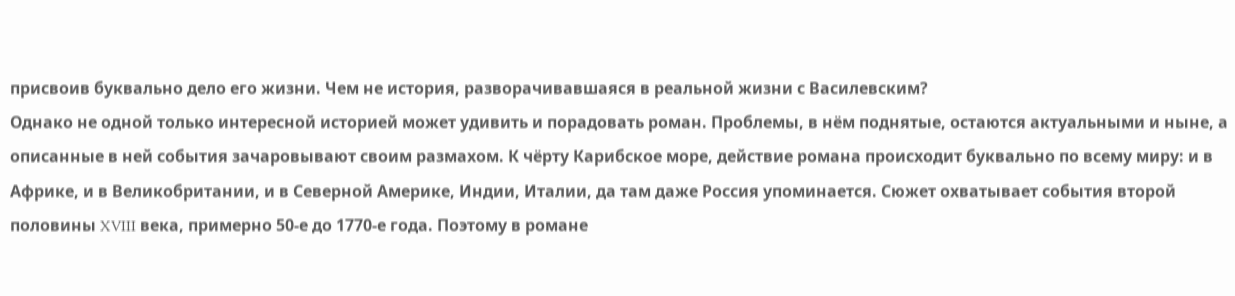присвоив буквально дело его жизни. Чем не история, разворачивавшаяся в реальной жизни с Василевским?
Однако не одной только интересной историей может удивить и порадовать роман. Проблемы, в нём поднятые, остаются актуальными и ныне, а описанные в ней события зачаровывают своим размахом. К чёрту Карибское море, действие романа происходит буквально по всему миру: и в Африке, и в Великобритании, и в Северной Америке, Индии, Италии, да там даже Россия упоминается. Сюжет охватывает события второй половины XVIII века, примерно 50-е до 1770-е года. Поэтому в романе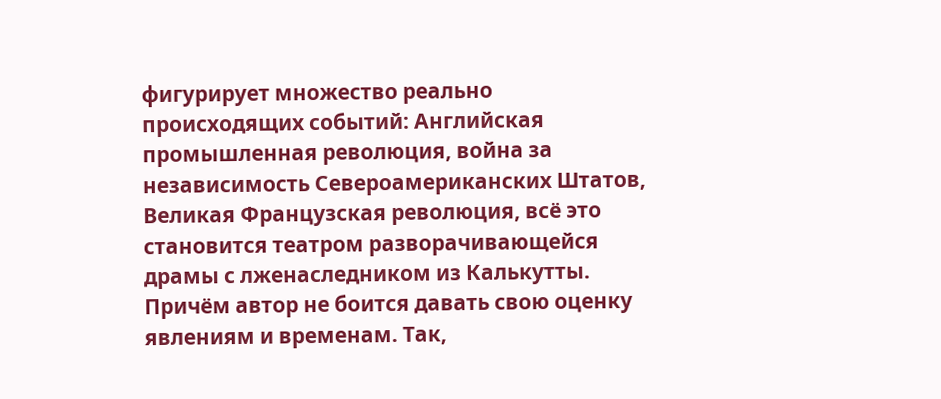фигурирует множество реально происходящих событий: Английская промышленная революция, война за независимость Североамериканских Штатов, Великая Французская революция, всё это становится театром разворачивающейся драмы с лженаследником из Калькутты. Причём автор не боится давать свою оценку явлениям и временам. Так,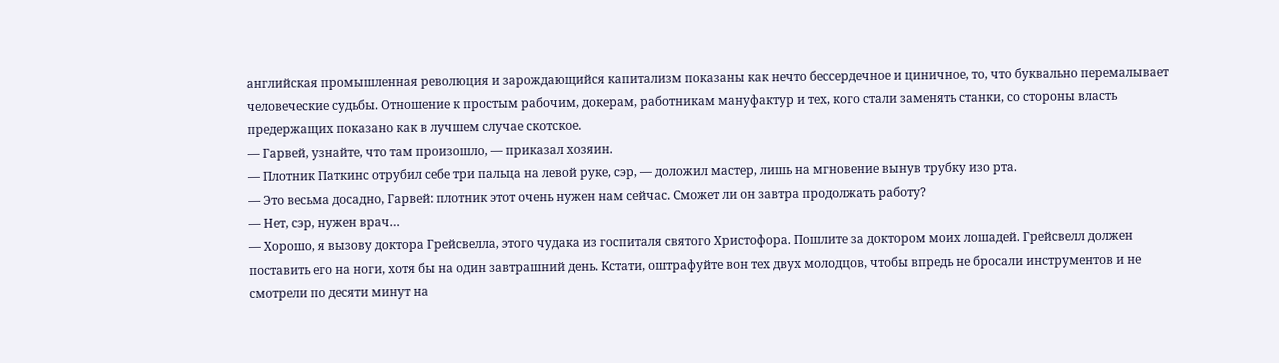английская промышленная революция и зарождающийся капитализм показаны как нечто бессердечное и циничное, то, что буквально перемалывает человеческие судьбы. Отношение к простым рабочим, докерам, работникам мануфактур и тех, кого стали заменять станки, со стороны власть предержащих показано как в лучшем случае скотское.
— Гарвей, узнайте, что там произошло, — приказал хозяин.
— Плотник Паткинс отрубил себе три пальца на левой руке, сэр, — доложил мастер, лишь на мгновение вынув трубку изо рта.
— Это весьма досадно, Гарвей: плотник этот очень нужен нам сейчас. Сможет ли он завтра продолжать работу?
— Нет, сэр, нужен врач…
— Хорошо, я вызову доктора Грейсвелла, этого чудака из госпиталя святого Христофора. Пошлите за доктором моих лошадей. Грейсвелл должен поставить его на ноги, хотя бы на один завтрашний день. Кстати, оштрафуйте вон тех двух молодцов, чтобы впредь не бросали инструментов и не смотрели по десяти минут на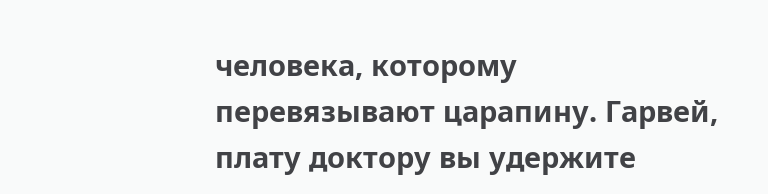человека, которому перевязывают царапину. Гарвей, плату доктору вы удержите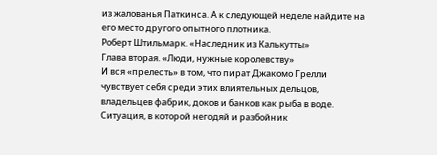из жалованья Паткинса. А к следующей неделе найдите на его место другого опытного плотника.
Роберт Штильмарк. «Наследник из Калькутты»
Глава вторая. «Люди, нужные королевству»
И вся «прелесть» в том, что пират Джакомо Грелли чувствует себя среди этих влиятельных дельцов, владельцев фабрик, доков и банков как рыба в воде. Ситуация, в которой негодяй и разбойник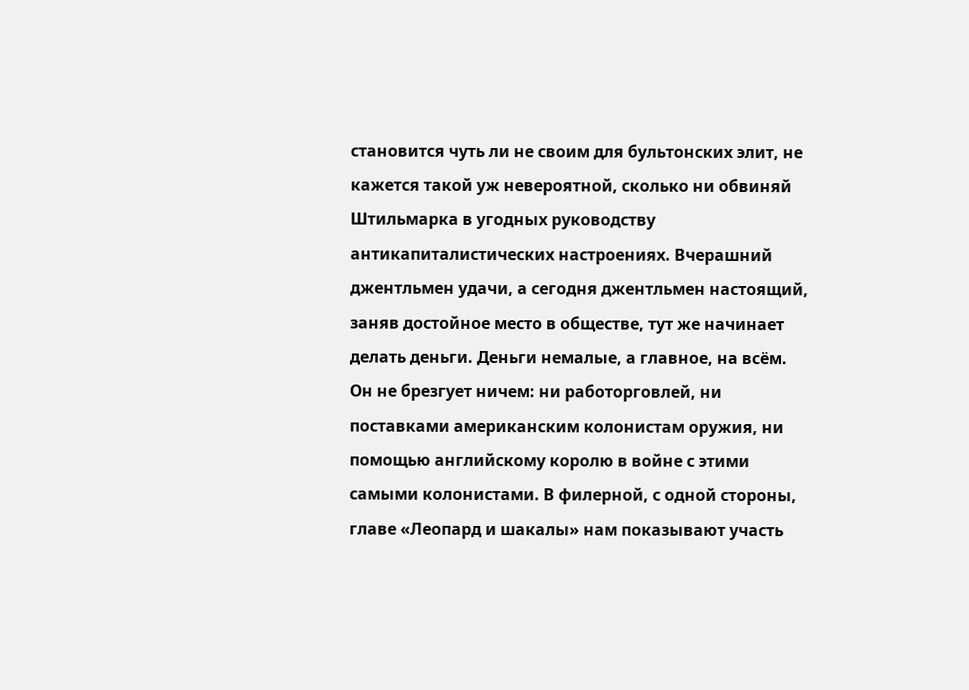становится чуть ли не своим для бультонских элит, не кажется такой уж невероятной, сколько ни обвиняй Штильмарка в угодных руководству антикапиталистических настроениях. Вчерашний джентльмен удачи, а сегодня джентльмен настоящий, заняв достойное место в обществе, тут же начинает делать деньги. Деньги немалые, а главное, на всём. Он не брезгует ничем: ни работорговлей, ни поставками американским колонистам оружия, ни помощью английскому королю в войне с этими самыми колонистами. В филерной, с одной стороны, главе «Леопард и шакалы» нам показывают участь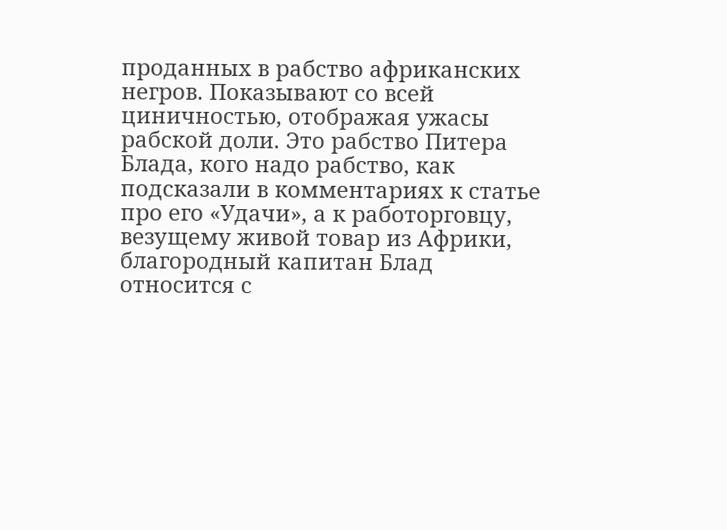проданных в рабство африканских негров. Показывают со всей циничностью, отображая ужасы рабской доли. Это рабство Питера Блада, кого надо рабство, как подсказали в комментариях к статье про его «Удачи», а к работорговцу, везущему живой товар из Африки, благородный капитан Блад относится с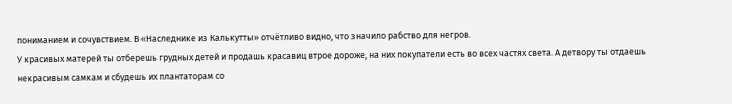пониманием и сочувствием. В «Наследнике из Калькутты» отчётливо видно, что значило рабство для негров.
У красивых матерей ты отберешь грудных детей и продашь красавиц втрое дороже, на них покупатели есть во всех частях света. А детвору ты отдаешь некрасивым самкам и сбудешь их плантаторам со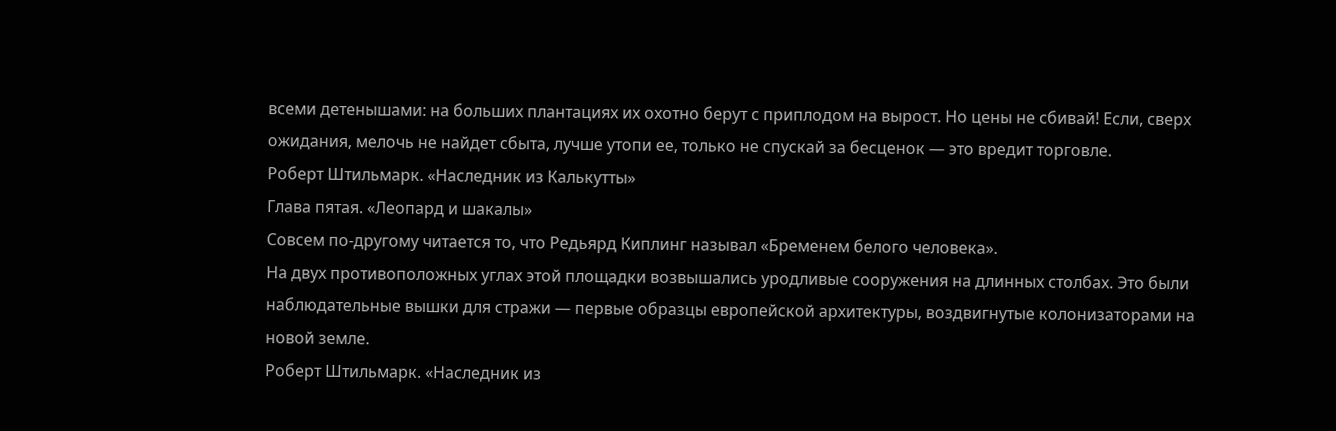всеми детенышами: на больших плантациях их охотно берут с приплодом на вырост. Но цены не сбивай! Если, сверх ожидания, мелочь не найдет сбыта, лучше утопи ее, только не спускай за бесценок — это вредит торговле.
Роберт Штильмарк. «Наследник из Калькутты»
Глава пятая. «Леопард и шакалы»
Совсем по-другому читается то, что Редьярд Киплинг называл «Бременем белого человека».
На двух противоположных углах этой площадки возвышались уродливые сооружения на длинных столбах. Это были наблюдательные вышки для стражи — первые образцы европейской архитектуры, воздвигнутые колонизаторами на новой земле.
Роберт Штильмарк. «Наследник из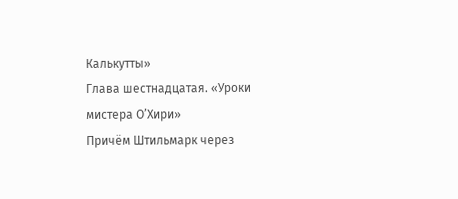Калькутты»
Глава шестнадцатая. «Уроки мистера О’Хири»
Причём Штильмарк через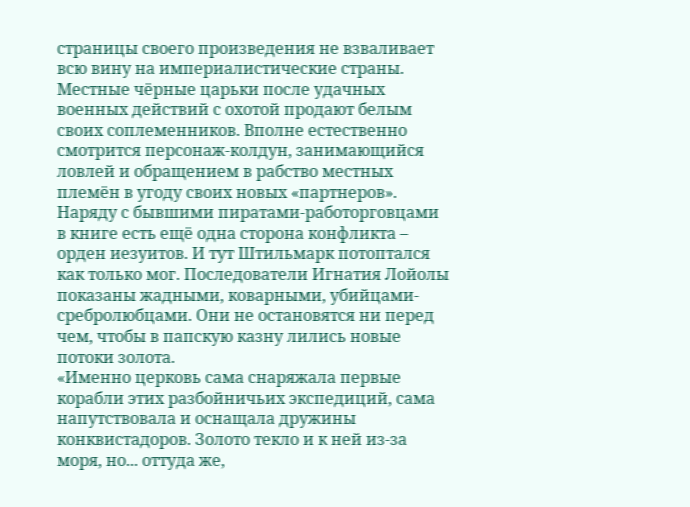страницы своего произведения не взваливает всю вину на империалистические страны. Местные чёрные царьки после удачных военных действий с охотой продают белым своих соплеменников. Вполне естественно смотрится персонаж-колдун, занимающийся ловлей и обращением в рабство местных племён в угоду своих новых «партнеров».
Наряду с бывшими пиратами-работорговцами в книге есть ещё одна сторона конфликта – орден иезуитов. И тут Штильмарк потоптался как только мог. Последователи Игнатия Лойолы показаны жадными, коварными, убийцами-сребролюбцами. Они не остановятся ни перед чем, чтобы в папскую казну лились новые потоки золота.
«Именно церковь сама снаряжала первые корабли этих разбойничьих экспедиций, сама напутствовала и оснащала дружины конквистадоров. Золото текло и к ней из-за моря, но... оттуда же,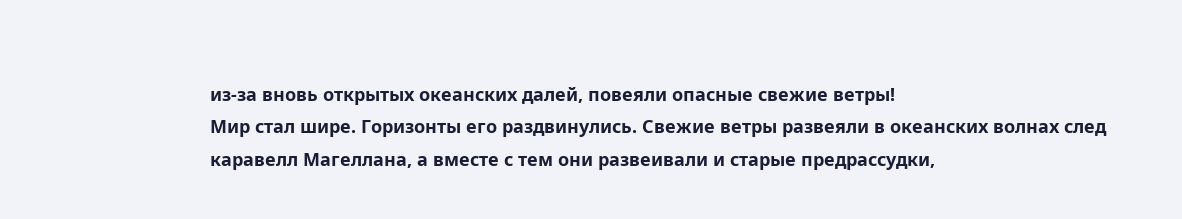из-за вновь открытых океанских далей, повеяли опасные свежие ветры!
Мир стал шире. Горизонты его раздвинулись. Свежие ветры развеяли в океанских волнах след каравелл Магеллана, а вместе с тем они развеивали и старые предрассудки,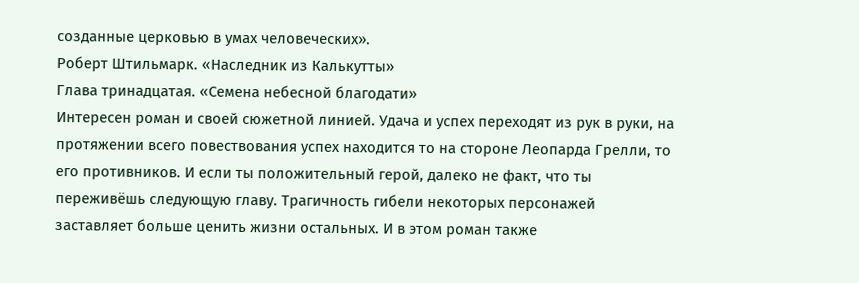созданные церковью в умах человеческих».
Роберт Штильмарк. «Наследник из Калькутты»
Глава тринадцатая. «Семена небесной благодати»
Интересен роман и своей сюжетной линией. Удача и успех переходят из рук в руки, на протяжении всего повествования успех находится то на стороне Леопарда Грелли, то его противников. И если ты положительный герой, далеко не факт, что ты переживёшь следующую главу. Трагичность гибели некоторых персонажей заставляет больше ценить жизни остальных. И в этом роман также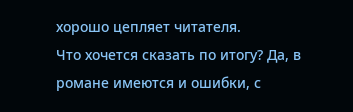хорошо цепляет читателя.
Что хочется сказать по итогу? Да, в романе имеются и ошибки, с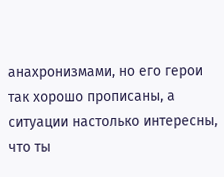анахронизмами, но его герои так хорошо прописаны, а ситуации настолько интересны, что ты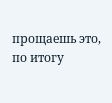прощаешь это, по итогу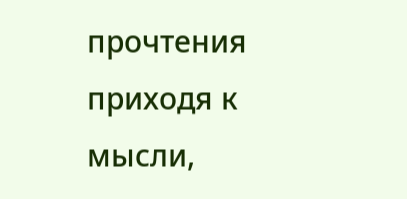прочтения приходя к мысли,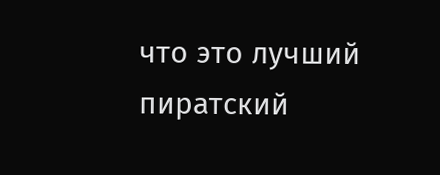что это лучший пиратский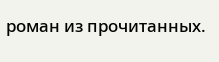роман из прочитанных.